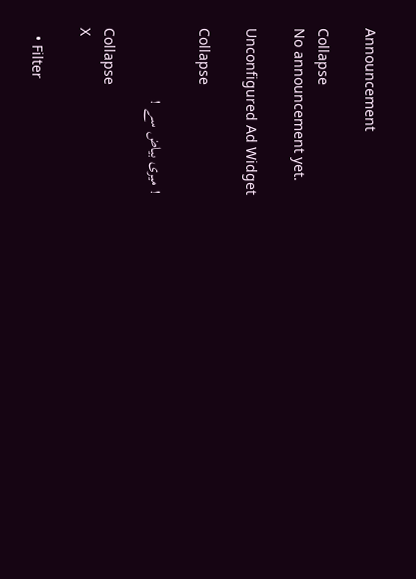Announcement

Collapse
No announcement yet.

Unconfigured Ad Widget

Collapse

! میری بیاض سے !

Collapse
X

  • Filter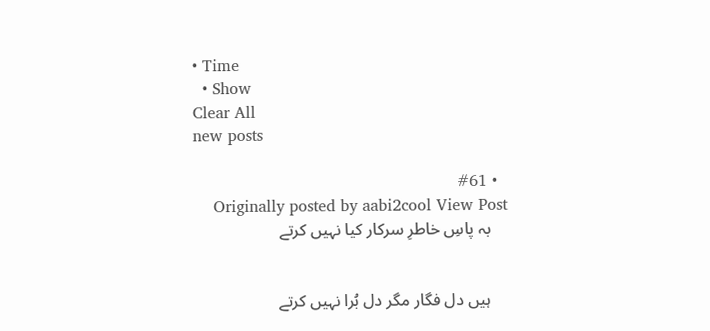• Time
  • Show
Clear All
new posts

  • #61
    Originally posted by aabi2cool View Post
    بہ پاسِ خاطرِ سرکار کیا نہیں کرتے


    ہیں دل فگار مگر دل بُرا نہیں کرتے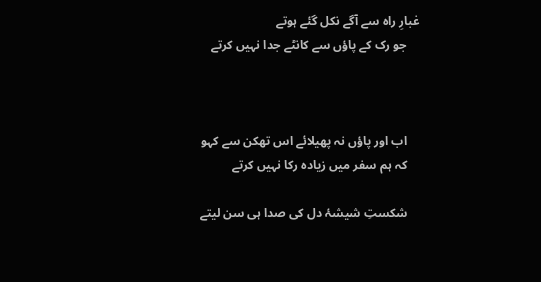غبارِ راہ سے آگے نکل گئے ہوتے
    جو رک کے پاؤں سے کانٹے جدا نہیں کرتے



    اب اور پاؤں نہ پھیلائے اس تھکن سے کہو
    کہ ہم سفر میں زیادہ رکا نہیں کرتے

    شکستِ شیشۂ دل کی صدا ہی سن لیتے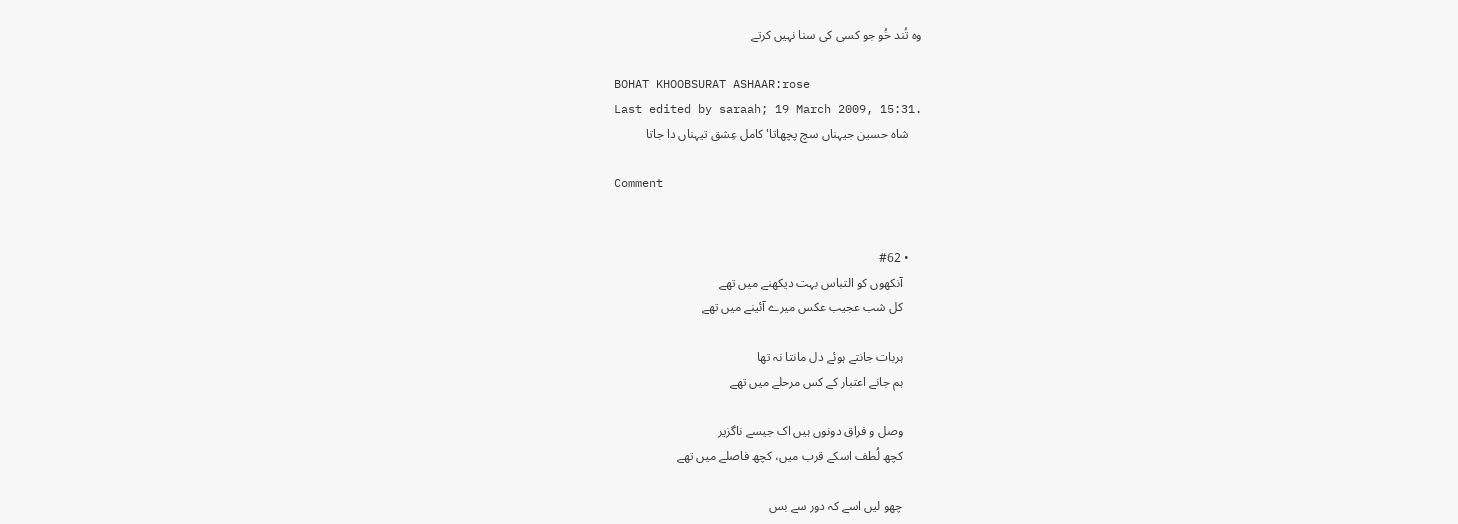وہ تُند خُو جو کسی کی سنا نہیں کرتے

    BOHAT KHOOBSURAT ASHAAR:rose
    Last edited by saraah; 19 March 2009, 15:31.
    شاہ حسین جیہناں سچ پچھاتا' کامل عِشق تیہناں دا جاتا

    Comment


    • #62
      آنکھوں کو التباس بہت دیکھنے میں تھے
      کل شب عجیب عکس میرے آئینے میں تھے

      ہربات جانتے ہوئے دل مانتا نہ تھا
      ہم جانے اعتبار کے کس مرحلے میں تھے

      وصل و فراق دونوں ہیں اک جیسے ناگزیر
      کچھ لُطف اسکے قرب میں، کچھ فاصلے میں تھے

      چھو لیں اسے کہ دور سے بس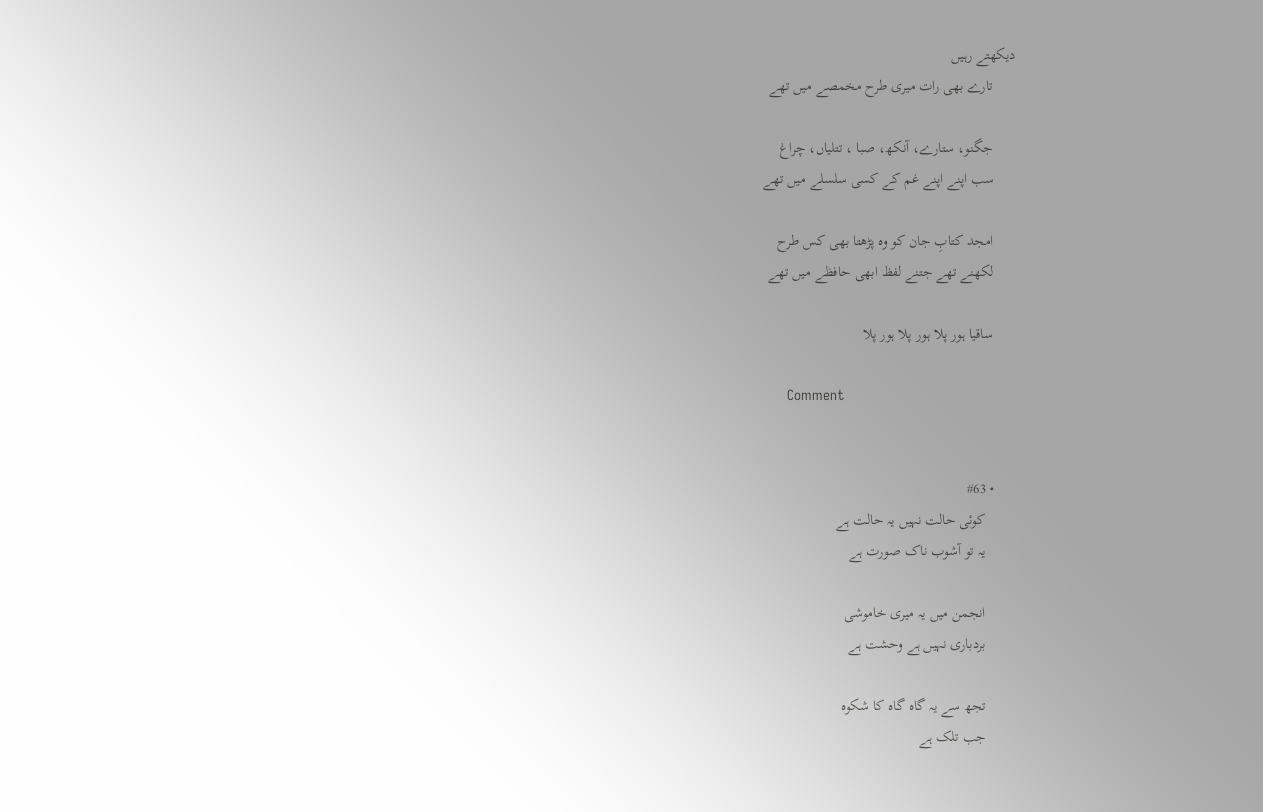دیکھتے رہیں
      تارے بھی رات میری طرح مخمصے میں تھے

      جگنو، ستارے، آنکھ، صبا ، تتلیاں، چراغ
      سب اپنے اپنے غم کے کسی سلسلے میں تھے

      امجد کتابِ جان کو وہ پڑھتا بھی کس طرح
      لکھنے تھے جتنے لفظ ابھی حافظے میں تھے

      ساقیا ہور پلا ہور پلا ہور پلا

      Comment


      • #63
        کوئی حالت نہیں یہ حالت ہے
        یہ تو آشوب ناک صورت ہے

        انجمن میں یہ میری خاموشی
        بردباری نہیں ہے وحشت ہے

        تجھ سے یہ گاہ گاہ کا شکوہ
        جب تلک ہے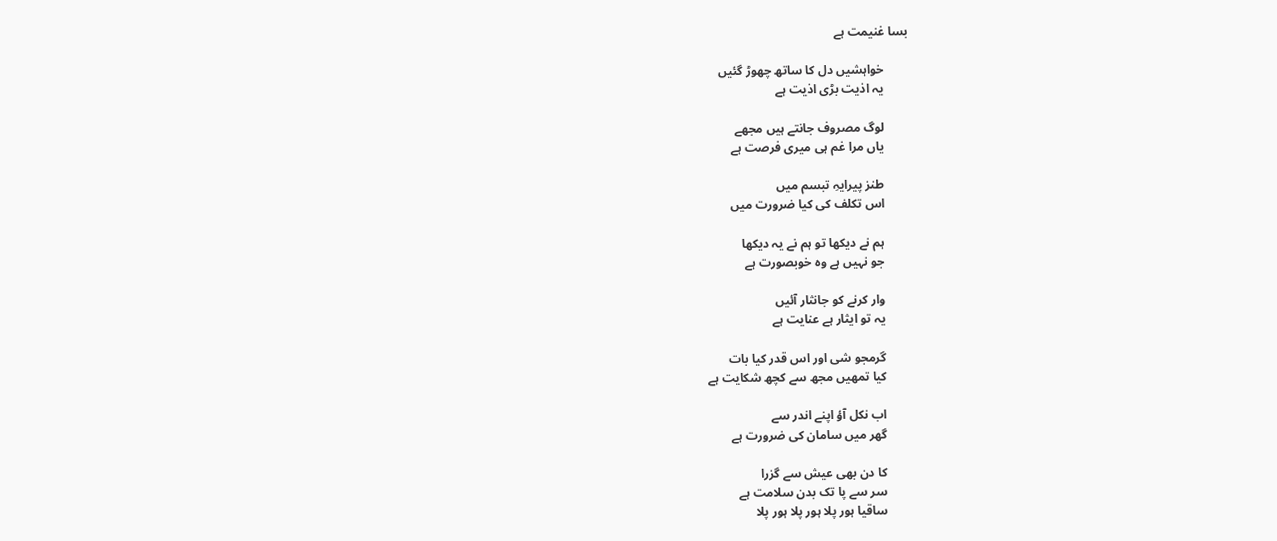بسا غنیمت ہے

        خواہشیں دل کا ساتھ چھوڑ گئیں
        یہ اذیت بڑی اذیت ہے

        لوگ مصروف جانتے ہیں مجھے
        یاں مرا غم ہی میری فرصت ہے

        طنز پیرایہِ تبسم میں
        اس تکلف کی کیا ضرورت میں

        ہم نے دیکھا تو ہم نے یہ دیکھا
        جو نہیں ہے وہ خوبصورت ہے

        وار کرنے کو جانثار آئیں
        یہ تو ایثار ہے عنایت ہے

        گرمجو شی اور اس قدر کیا بات
        کیا تمھیں مجھ سے کچھ شکایت ہے

        اب نکل آؤ اپنے اندر سے
        گھر میں سامان کی ضرورت ہے

        کا دن بھی عیش سے گزرا
        سر سے پا تک بدن سلامت ہے
        ساقیا ہور پلا ہور پلا ہور پلا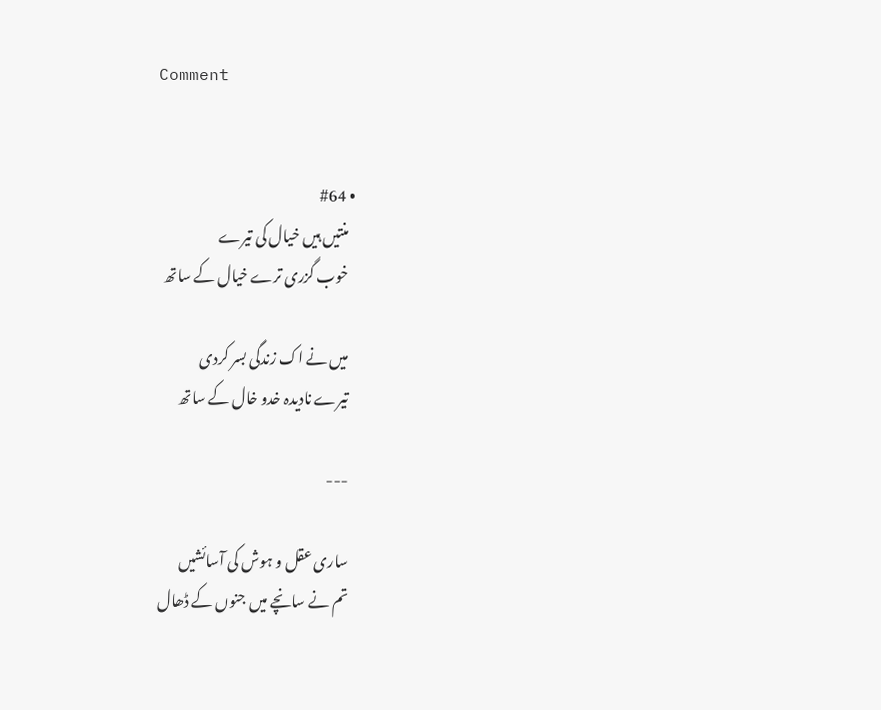Comment


        • #64
          منتیں ہیں خیال کی تیرے
          خوب گزری ترے خیال کے ساتھ

          میں نے اک زندگی بسر کردی
          تیرے نادیدہ خدو خال کے ساتھ

          ---

          ساری عقل و ہوش کی آسائشیں
          تم نے سانچے میں جنوں کے ڈھال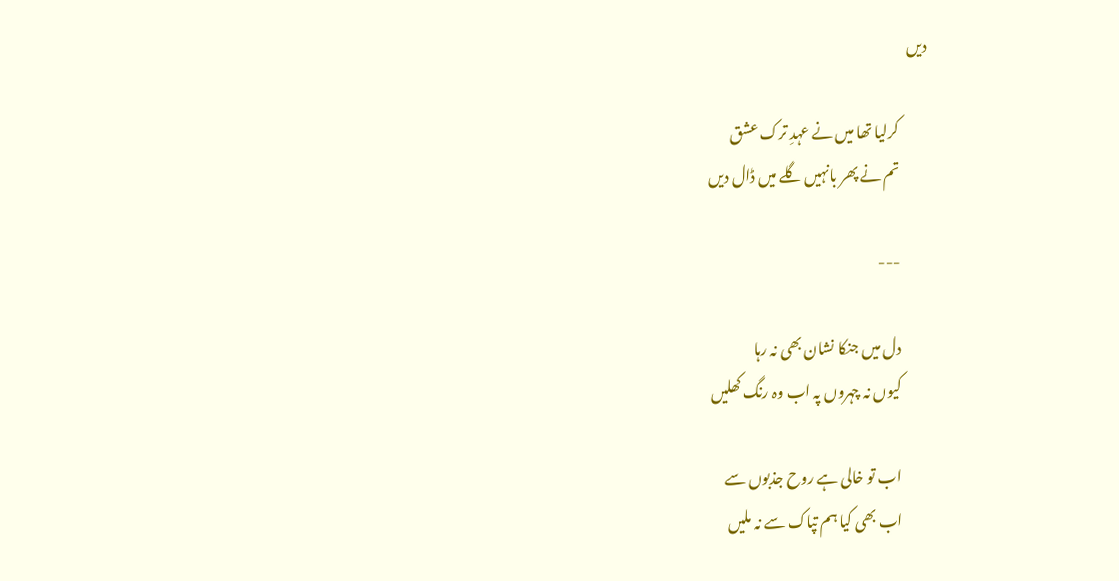دیں

          کرلیا تھا میں نے عہدِ ترک عشق
          تم نے پھر بانہیں گلے میں ڈال دیں

          ---

          دل میں جنکا نشان بھی نہ رہا
          کیوں نہ چہروں پہ اب وہ رنگ کھلیں

          اب تو خالی ہے روح جذبوں سے
          اب بھی کیا ہم تپاک سے نہ ملیں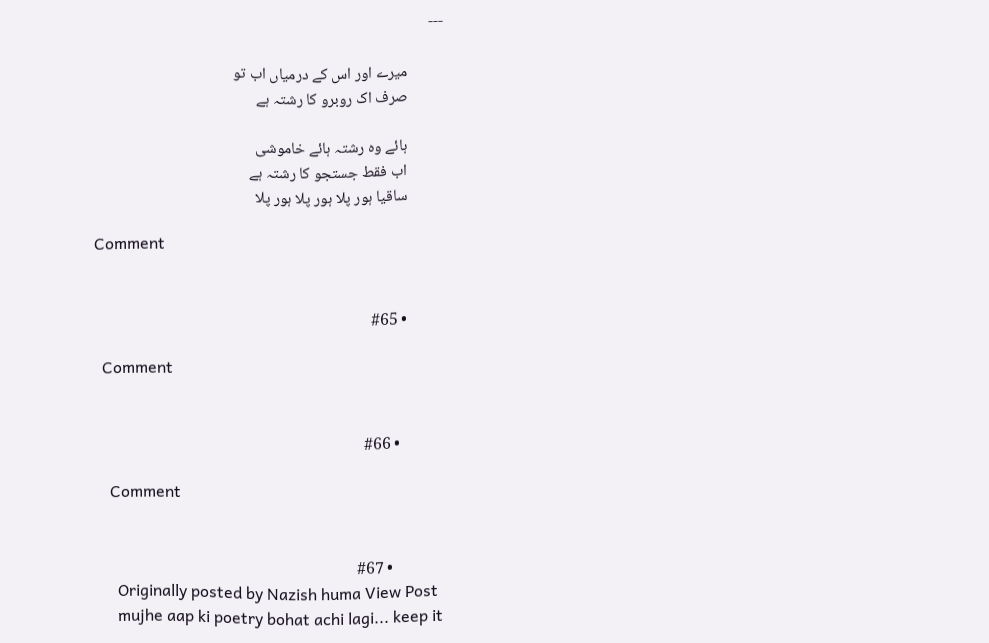---

          میرے اور اس کے درمیاں اب تو
          صرف اک روبرو کا رشتہ ہے

          ہائے وہ رشتہ ہائے خاموشی
          اب فقط جستجو کا رشتہ ہے
          ساقیا ہور پلا ہور پلا ہور پلا

          Comment


          • #65

            Comment


            • #66

              Comment


              • #67
                Originally posted by Nazish huma View Post
                mujhe aap ki poetry bohat achi lagi... keep it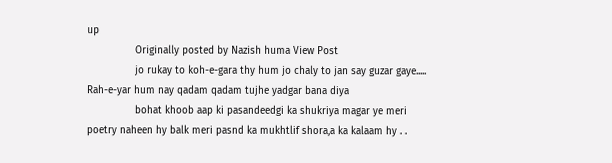up
                Originally posted by Nazish huma View Post
                jo rukay to koh-e-gara thy hum jo chaly to jan say guzar gaye..... Rah-e-yar hum nay qadam qadam tujhe yadgar bana diya
                bohat khoob aap ki pasandeedgi ka shukriya magar ye meri poetry naheen hy balk meri pasnd ka mukhtlif shora,a ka kalaam hy . .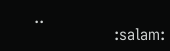..
                :salam: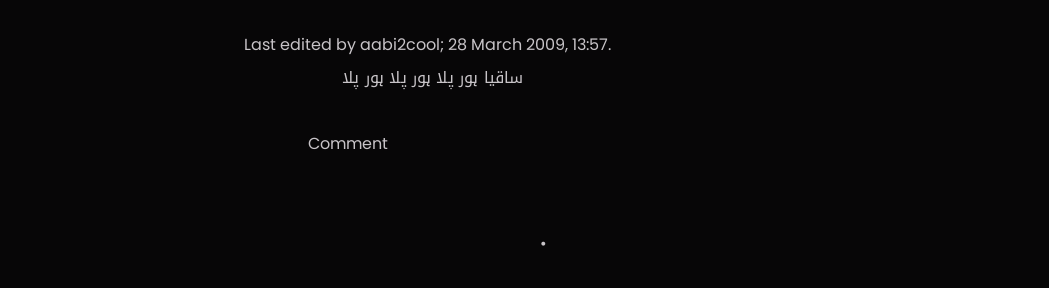Last edited by aabi2cool; 28 March 2009, 13:57.
                ساقیا ہور پلا ہور پلا ہور پلا

                Comment


                •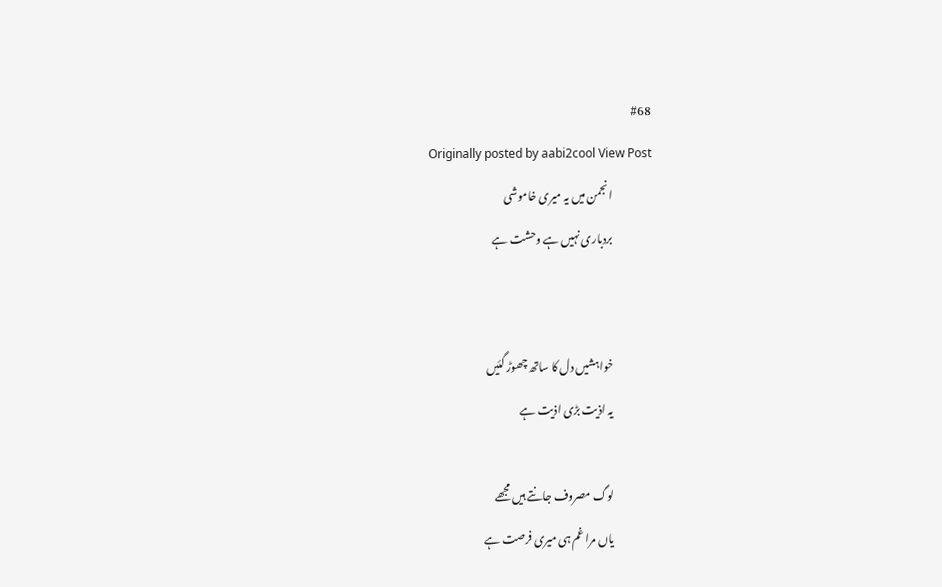#68
                  Originally posted by aabi2cool View Post
                  انجمن میں یہ میری خاموشی
                  بردباری نہیں ہے وحشت ہے


                  خواہشیں دل کا ساتھ چھوڑ گئیں
                  یہ اذیت بڑی اذیت ہے

                  لوگ مصروف جانتے ہیں مجھے
                  یاں مرا غم ہی میری فرصت ہے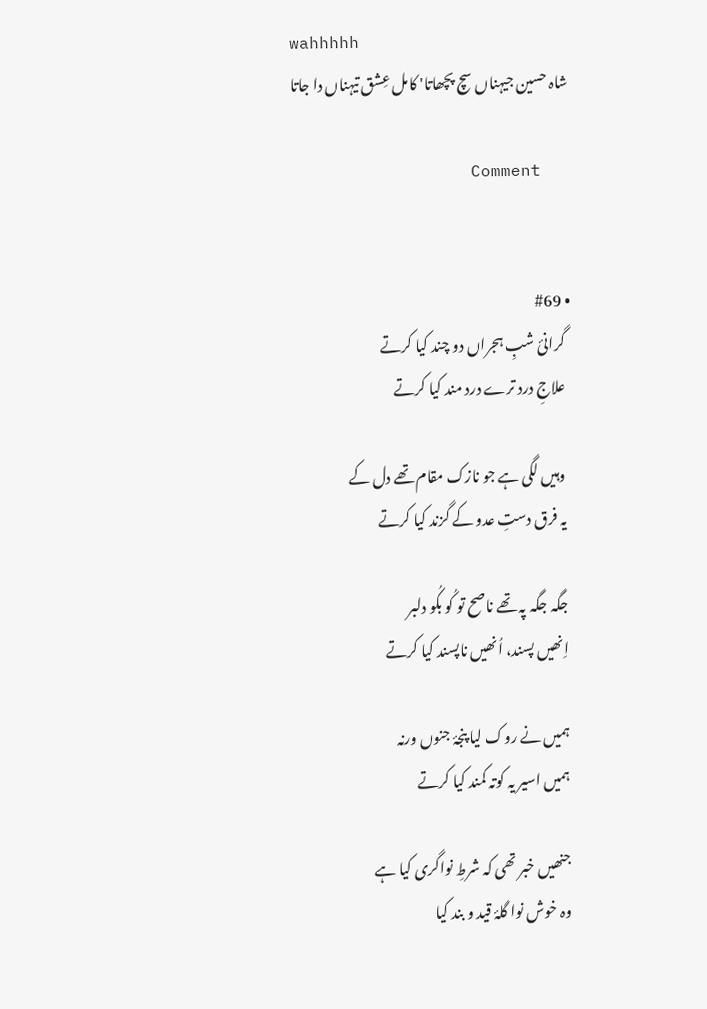wahhhhh
                  شاہ حسین جیہناں سچ پچھاتا' کامل عِشق تیہناں دا جاتا

                  Comment


                  • #69
                    گرانئ شبِ ہجراں دو چند کیا کرتے
                    علاجِ درد ترے درد مند کیا کرتے

                    وہیں لگی ہے جو نازک مقام تھے دل کے
                    یہ فرق دستِ عدو کے گزند کیا کرتے

                    جگہ جگہ پہ تھے ناصح تو کُو بکُو دلبر
                    اِنھیں پسند، اُنھیں ناپسند کیا کرتے

                    ہمیں نے روک لیا پنجۂ جنوں ورنہ
                    ہمیں اسیر یہ کوتہ کمند کیا کرتے

                    جنھیں خبر تھی کہ شرطِ نواگری کیا ہے
                    وہ خوش نوا گلۂ قید و بند کیا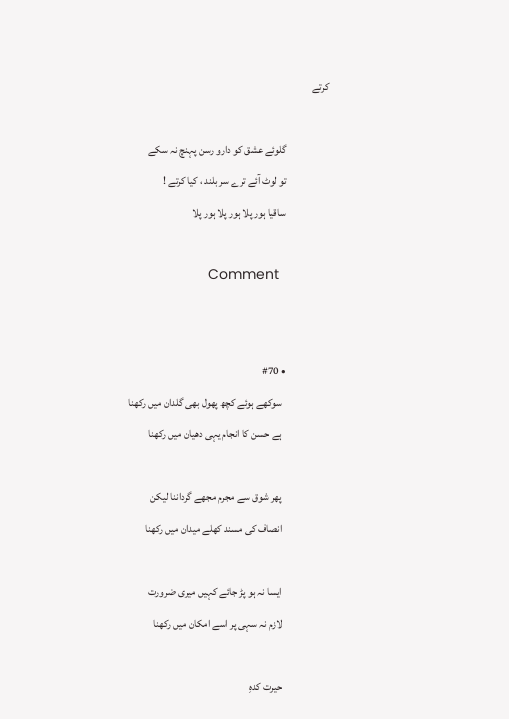کرتے

                    گلوئے عشق کو دارو رسن پہنچ نہ سکے
                    تو لوٹ آئے ترے سر بلند ، کیا کرتے !
                    ساقیا ہور پلا ہور پلا ہور پلا

                    Comment


                    • #70
                      سوکھے ہوئے کچھ پھول بھی گلدان میں رکھنا
                      ہے حسن کا انجام یہی دھیان میں رکھنا

                      پھر شوق سے مجرم مجھے گرداننا لیکن
                      انصاف کی مسند کھلے میدان میں رکھنا

                      ایسا نہ ہو پڑ جائے کہیں میری ضرورت
                      لازم نہ سہی پر اسے امکان میں رکھنا

                      حیرت کدہِ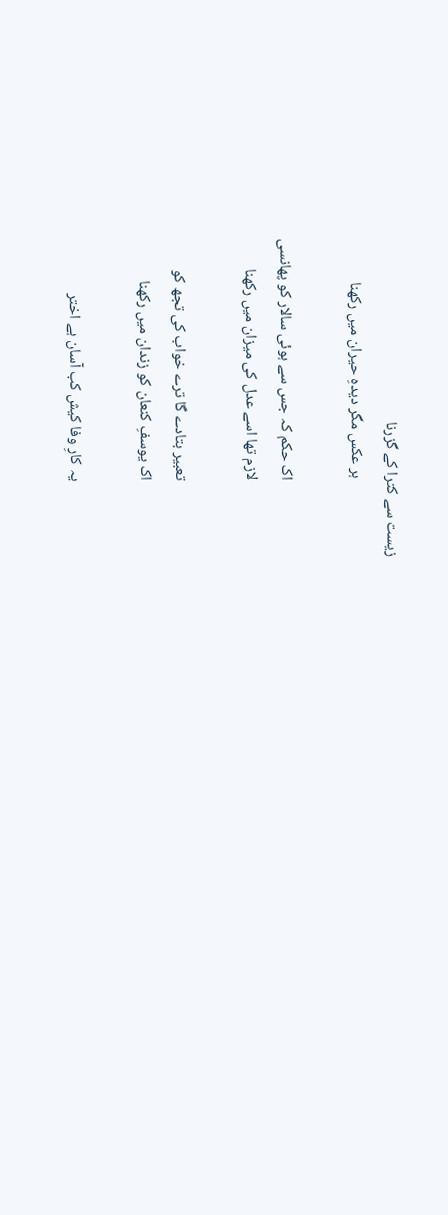زیست سے کترا کے گزرنا
                      ہر عکس مگر دیدہِ حیران میں رکھنا

                      اک حکم کہ جس سے ہوئی سالار کو پھانسی
                      لازم تھا اسے عدل کی میزان میں رکھنا

                      تعبیر بتادے گا ترے خواب کی تجھ کو
                      اک یوسفِ کنعان کو زندان میں رکھنا

                      یہ کارِ وفا کیش کب آسان ہے اختر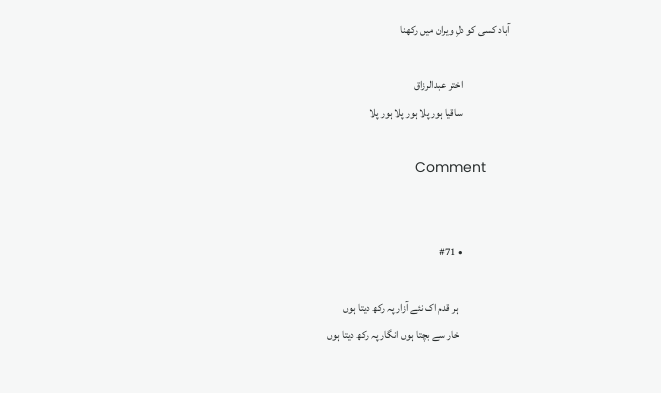آباد کسی کو دلِ ویران میں رکھنا

                      اختر عبدالرزاق
                      ساقیا ہور پلا ہور پلا ہور پلا

                      Comment


                      • #71

                        ہر قدم اک نئے آزار پہ رکھ دیتا ہوں
                        خار سے بچتا ہوں انگار پہ رکھ دیتا ہوں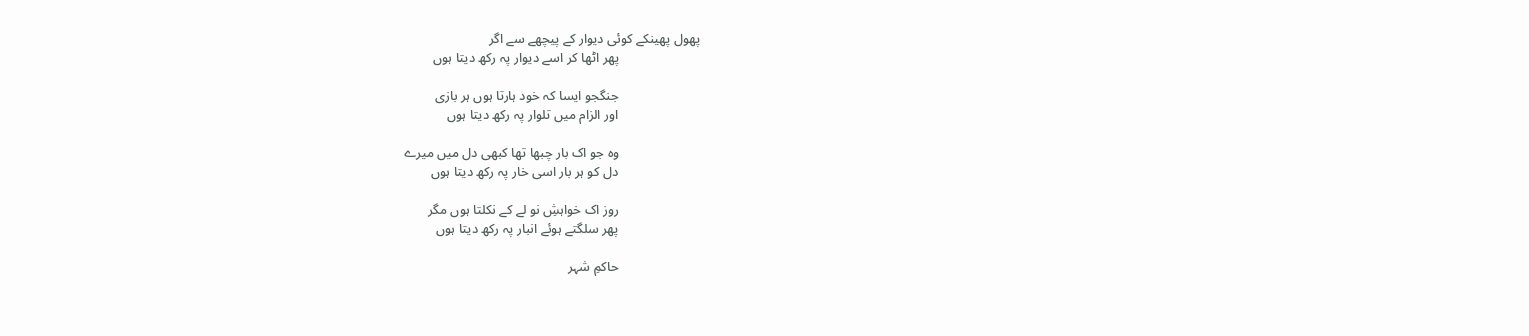پھول پھینکے کوئی دیوار کے پیچھے سے اگر
                        پھر اٹھا کر اسے دیوار پہ رکھ دیتا ہوں

                        جنگجو ایسا کہ خود ہارتا ہوں ہر بازی
                        اور الزام میں تلوار پہ رکھ دیتا ہوں

                        وہ جو اک بار چبھا تھا کبھی دل میں میرے
                        دل کو ہر بار اسی خار پہ رکھ دیتا ہوں

                        روز اک خواہشِ نو لے کے نکلتا ہوں مگر
                        پھر سلگتے ہوئے انبار پہ رکھ دیتا ہوں

                        حاکمِ شہر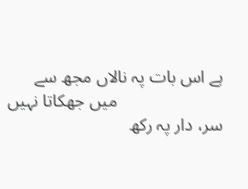ہے اس بات پہ نالاں مجھ سے
                        میں جھکاتا نہیں سر، دار پہ رکھ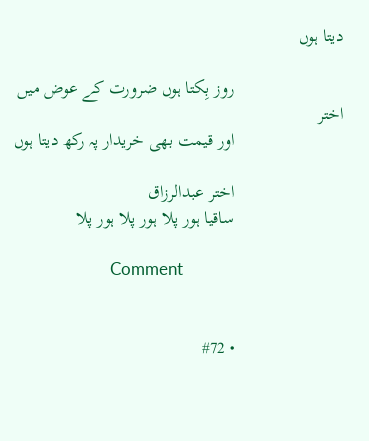دیتا ہوں

                        روز بِکتا ہوں ضرورت کے عوض میں اختر
                        اور قیمت بھی خریدار پہ رکھ دیتا ہوں

                        اختر عبدالرزاق
                        ساقیا ہور پلا ہور پلا ہور پلا

                        Comment


                        • #72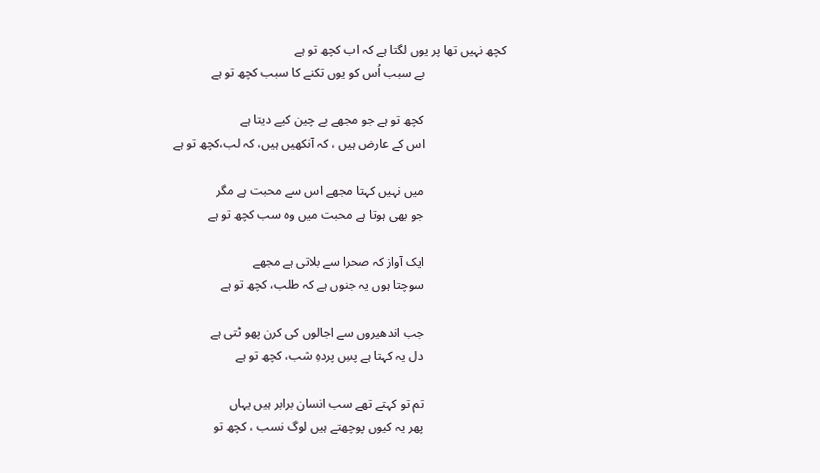کچھ نہیں تھا پر یوں لگتا ہے کہ اب کچھ تو ہے
                          بے سبب اُس کو یوں تکنے کا سبب کچھ تو ہے

                          کچھ تو ہے جو مجھے بے چین کیے دیتا ہے
                          اس کے عارض ہیں ، کہ آنکھیں ہیں، کہ لب،کچھ تو ہے

                          میں نہیں کہتا مجھے اس سے محبت ہے مگر
                          جو بھی ہوتا ہے محبت میں وہ سب کچھ تو ہے

                          ایک آواز کہ صحرا سے بلاتی ہے مجھے
                          سوچتا ہوں یہ جنوں ہے کہ طلب، کچھ تو ہے

                          جب اندھیروں سے اجالوں کی کرن پھو ٹتی ہے
                          دل یہ کہتا ہے پسِ پردہِ شب، کچھ تو ہے

                          تم تو کہتے تھے سب انسان برابر ہیں یہاں
                          پھر یہ کیوں پوچھتے ہیں لوگ نسب ، کچھ تو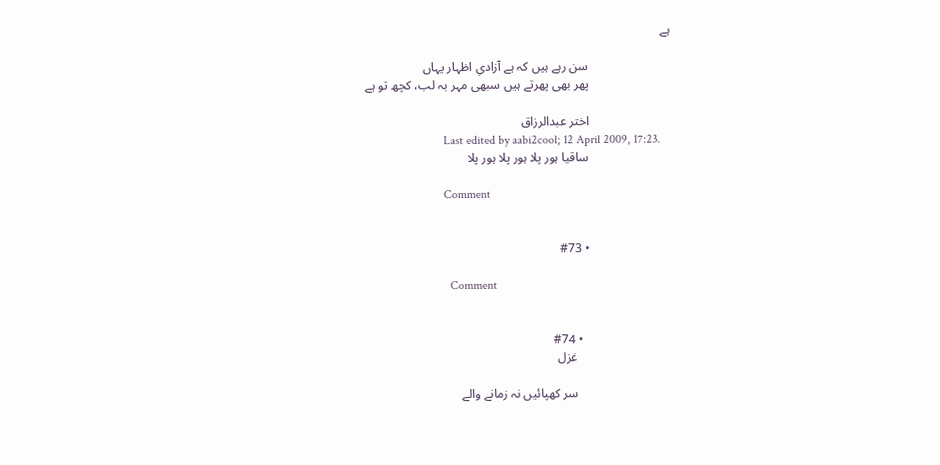ہے

                          سن رہے ہیں کہ ہے آزادیِ اظہار یہاں
                          پھر بھی پھرتے ہیں سبھی مہر بہ لب، کچھ تو ہے

                          اختر عبدالرزاق
                          Last edited by aabi2cool; 12 April 2009, 17:23.
                          ساقیا ہور پلا ہور پلا ہور پلا

                          Comment


                          • #73

                            Comment


                            • #74
                              غزل

                              سر کھپائیں نہ زمانے والے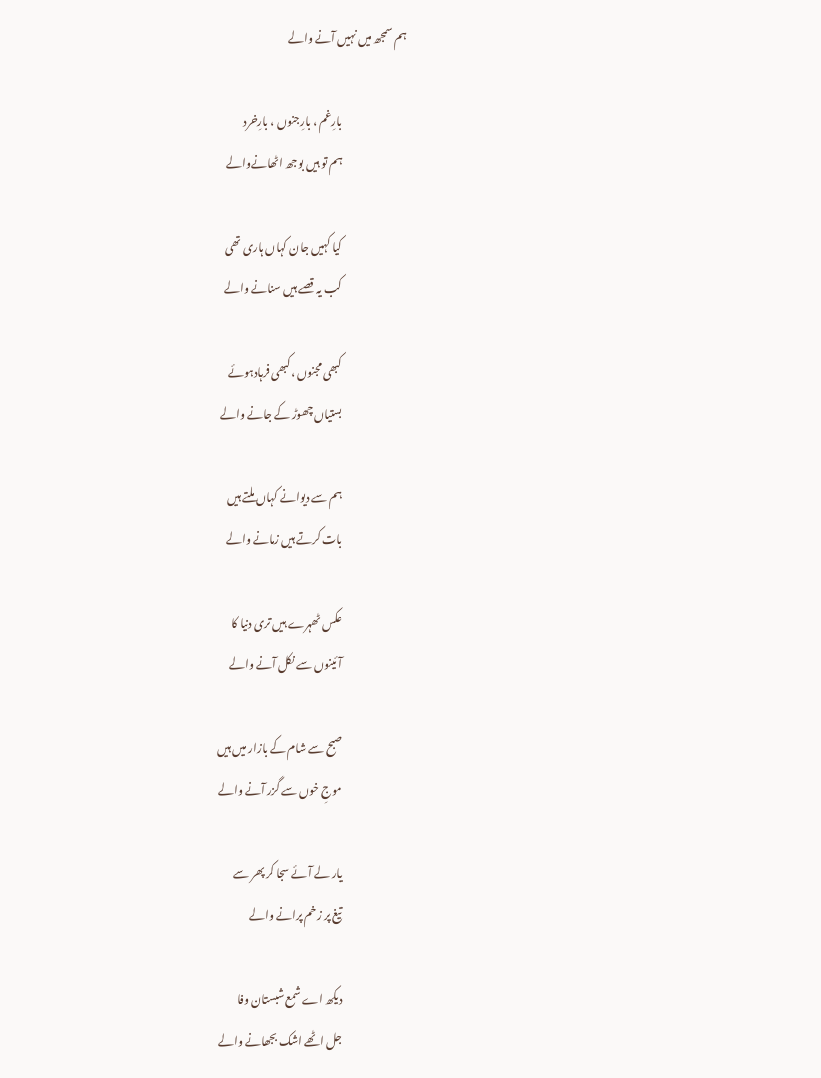ہم سمجھ میں نہیں آنے والے

                              بارِغم ، بارِجنوں ، بارِخرد
                              ہم تو ہیں بوجھ اٹھانےوالے

                              کیا کہیں جان کہاں ہاری تھی
                              کب یہ قصے ہیں سنانے والے

                              کبھی مجنوں ،کبھی فرہادہوئے
                              بستیاں چھوڑ کے جانے والے

                              ہم سے دیوانے کہاں ملتے ہیں
                              بات کرتے ہیں زمانے والے

                              عکس ٹھہرے ہیں تری دنیا کا
                              آئینوں سے نکل آنے والے

                              صبح سے شام کے بازار میں ہیں
                              موجِ خوں سے گزر آنے والے

                              یار لے آئے سجا کر پھر سے
                              تیغ پر زخم پرانے والے

                              دیکھ اے شمع شبستان وفا
                              جل اٹھے اشک بجھانے والے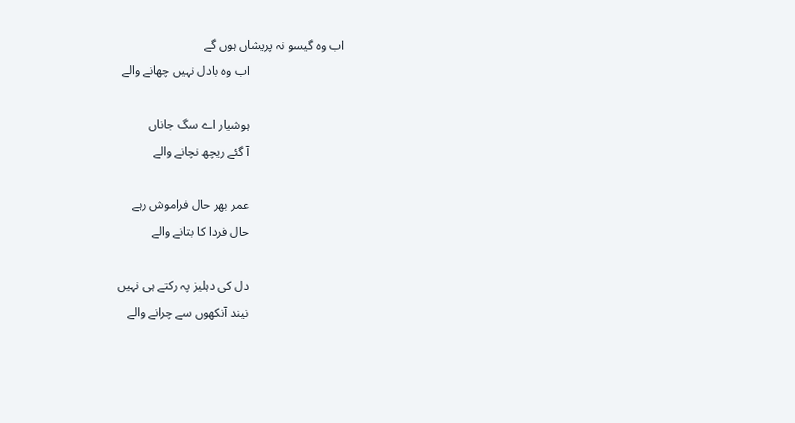اب وہ گیسو نہ پریشاں ہوں گے
                              اب وہ بادل نہیں چھانے والے

                              ہوشیار اے سگ جاناں
                              آ گئے ریچھ نچانے والے

                              عمر بھر حال فراموش رہے
                              حال فردا کا بتانے والے

                              دل کی دہلیز پہ رکتے ہی نہیں
                              نیند آنکھوں سے چرانے والے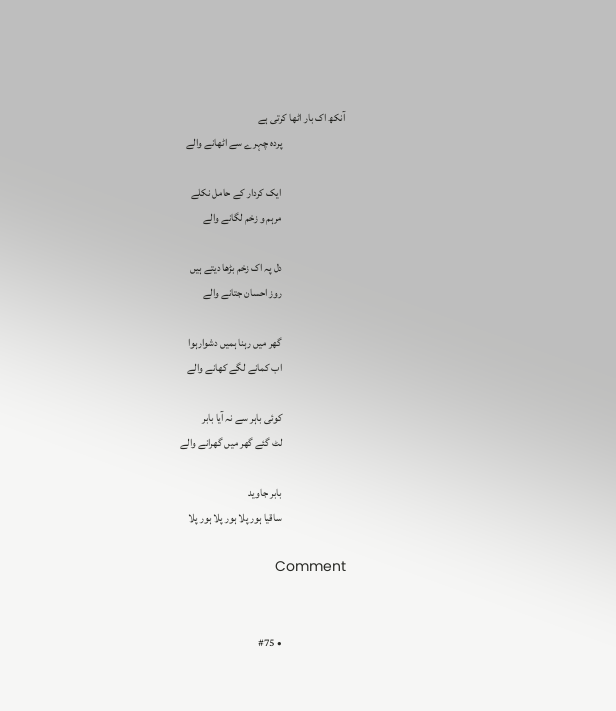آنکھ اک بار اٹھا کرتی ہے
                              پردہ چہرے سے اٹھانے والے

                              ایک کردار کے حامل نکلے
                              مرہم و زخم لگانے والے

                              دل پہ اک زخم بڑھا دیتے ہیں
                              روز احسان جتانے والے

                              گھر میں رہنا ہمیں دشوارہوا
                              اب کمانے لگے کھانے والے

                              کوئی باہر سے نہ آیا بابر
                              لٹ گئے گھر میں گھرانے والے

                              بابر جاوید
                              ساقیا ہور پلا ہور پلا ہور پلا

                              Comment


                              • #75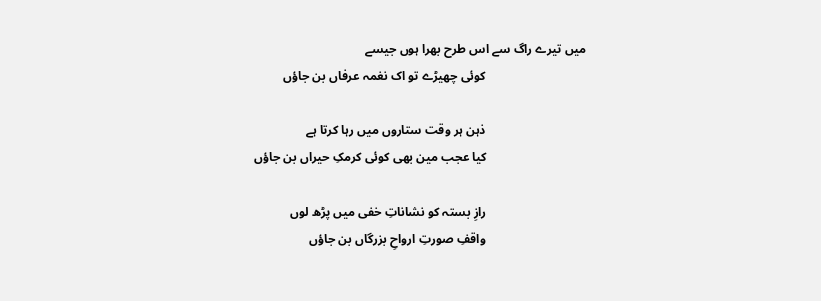میں تیرے راگ سے اس طرح بھرا ہوں جیسے
                                کوئی چھیڑے تو اک نغمہ عرفاں بن جاؤں

                                ذہن ہر وقت ستاروں میں رہا کرتا ہے
                                کیا عجب مین بھی کوئی کرمکِ حیراں بن جاؤں

                                رازِ بستہ کو نشاناتِ خفی میں پڑھ لوں
                                واقفِ صورتِ ارواحِ بزرگاں بن جاؤں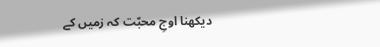دیکھنا اوجِ محبّت کہ زمیں کے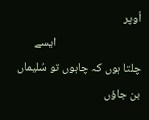اُوپر
                                ایسے چلتا ہوں کہ چاہوں تو سُلیماں بن جاؤں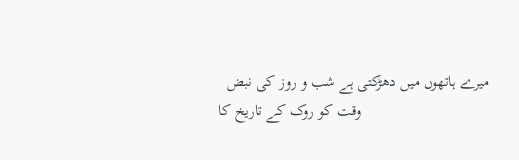میرے ہاتھوں میں دھڑکتی ہے شب و روز کی نبض
                                وقت کو روک کے تاریخ کا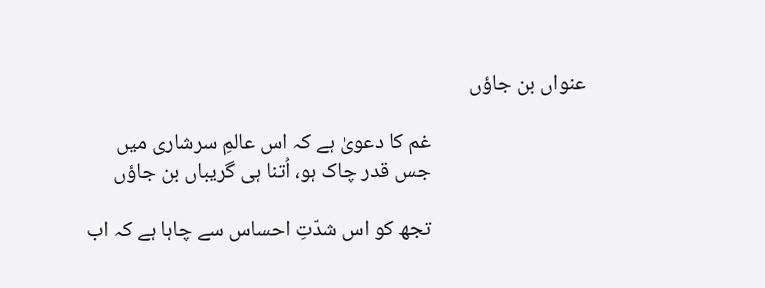عنواں بن جاؤں

                                غم کا دعویٰ ہے کہ اس عالمِ سرشاری میں
                                جس قدر چاک ہو، اُتنا ہی گریباں بن جاؤں

                                تجھ کو اس شدّتِ احساس سے چاہا ہے کہ اب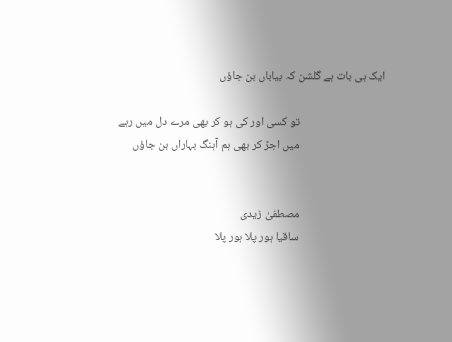ایک ہی بات ہے گلشن کہ بیاباں بن جاؤں

                                تو کسی اور کی ہو کر بھی مرے دل میں رہے
                                میں اجڑ کر بھی ہم آہنگ بہاراں بن جاؤں


                                مصطفیٰ زیدی
                                ساقیا ہور پلا ہور پلا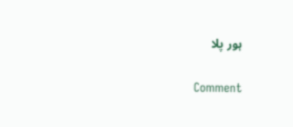ہور پلا

                                Comment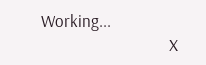Working...
                                X